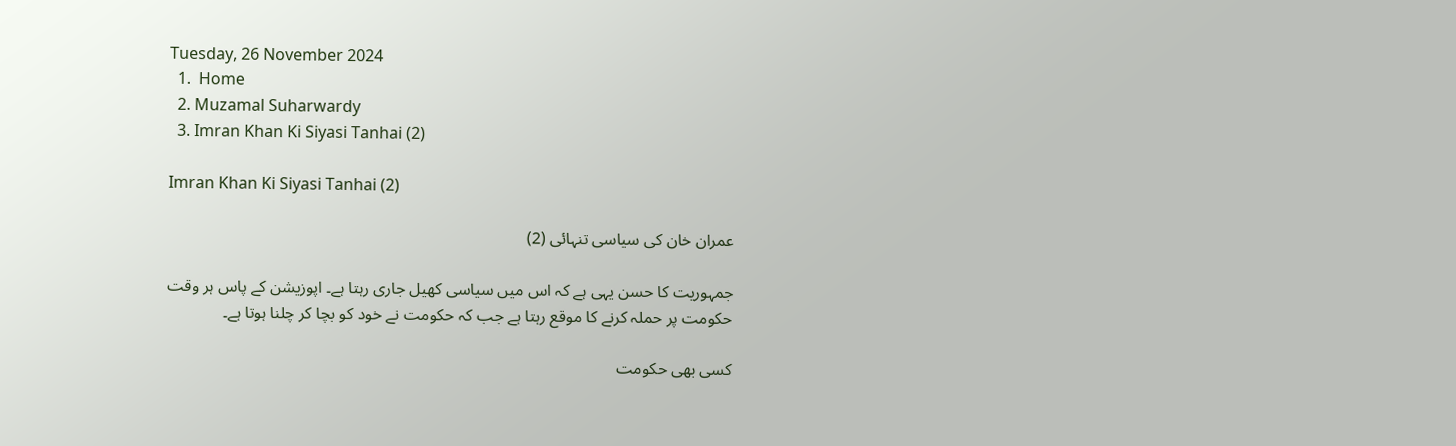Tuesday, 26 November 2024
  1.  Home
  2. Muzamal Suharwardy
  3. Imran Khan Ki Siyasi Tanhai (2)

Imran Khan Ki Siyasi Tanhai (2)

عمران خان کی سیاسی تنہائی (2)

جمہوریت کا حسن یہی ہے کہ اس میں سیاسی کھیل جاری رہتا ہے۔ اپوزیشن کے پاس ہر وقت حکومت پر حملہ کرنے کا موقع رہتا ہے جب کہ حکومت نے خود کو بچا کر چلنا ہوتا ہے۔

کسی بھی حکومت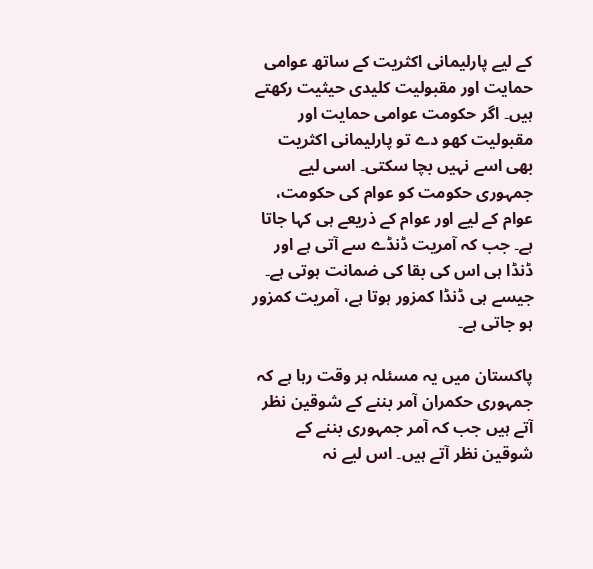کے لیے پارلیمانی اکثریت کے ساتھ عوامی حمایت اور مقبولیت کلیدی حیثیت رکھتے ہیں۔ اگر حکومت عوامی حمایت اور مقبولیت کھو دے تو پارلیمانی اکثریت بھی اسے نہیں بچا سکتی۔ اسی لیے جمہوری حکومت کو عوام کی حکومت، عوام کے لیے اور عوام کے ذریعے ہی کہا جاتا ہے۔ جب کہ آمریت ڈنڈے سے آتی ہے اور ڈنڈا ہی اس کی بقا کی ضمانت ہوتی ہے۔ جیسے ہی ڈنڈا کمزور ہوتا ہے، آمریت کمزور ہو جاتی ہے۔

پاکستان میں یہ مسئلہ ہر وقت رہا ہے کہ جمہوری حکمران آمر بننے کے شوقین نظر آتے ہیں جب کہ آمر جمہوری بننے کے شوقین نظر آتے ہیں۔ اس لیے نہ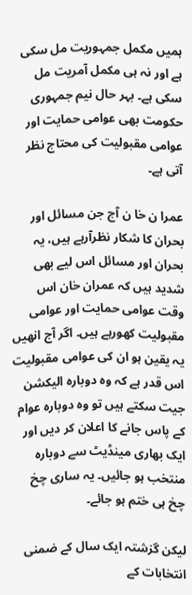ہمیں مکمل جمہوریت مل سکی ہے اور نہ ہی مکمل آمریت مل سکی ہے۔ بہر حال نیم جمہوری حکومت بھی عوامی حمایت اور عوامی مقبولیت کی محتاج نظر آتی ہے۔

عمرا ن خا ن آج جن مسائل اور بحران کا شکار نظرآرہے ہیں، یہ بحران اور مسائل اس لیے بھی شدید ہیں کہ عمران خان اس وقت عوامی حمایت اور عوامی مقبولیت کھورہے ہیں۔ اگر آج انھیں یہ یقین ہو ان کی عوامی مقبولیت اس قدر ہے کہ وہ دوبارہ الیکشن جیت سکتے ہیں تو وہ دوبارہ عوام کے پاس جانے کا اعلان کر دیں اور ایک بھاری مینڈیٹ سے دوبارہ منتخب ہو جائیں۔ یہ ساری چخ چخ ہی ختم ہو جائے۔

لیکن گزشتہ ایک سال کے ضمنی انتخابات کے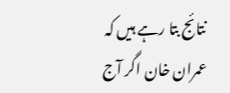نتائج بتا رہے ہیں کہ عمران خان اگر آج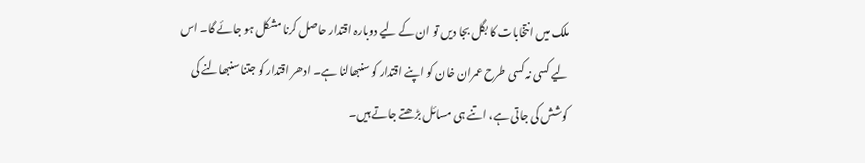ملک میں انتخابات کا بگل بجا دیں تو ان کے لیے دوبارہ اقتدار حاصل کرنا مشکل ہو جائے گا۔ اس لیے کسی نہ کسی طرح عمران خان کو اپنے اقتدار کو سنبھالنا ہے۔ ادھر اقتدار کو جتنا سنبھالنے کی کوشش کی جاتی ہے، اتنے ہی مسائل بڑھتے جاتے ہیں۔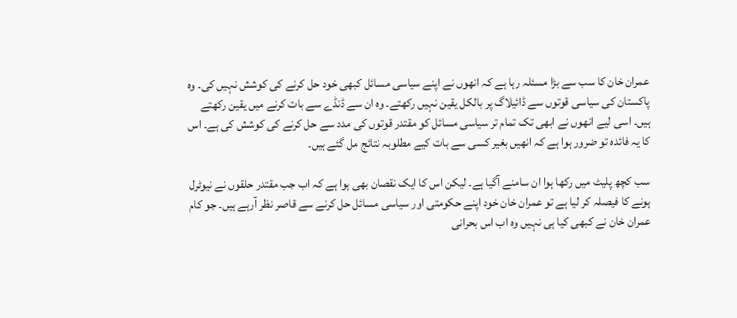عمران خان کا سب سے بڑا مسئلہ رہا ہے کہ انھوں نے اپنے سیاسی مسائل کبھی خود حل کرنے کی کوشش نہیں کی۔ وہ پاکستان کی سیاسی قوتوں سے ڈائیلاگ پر بالکل یقین نہیں رکھتے۔ وہ ان سے ڈنڈے سے بات کرنے میں یقین رکھتے ہیں۔ اسی لیے انھوں نے ابھی تک تمام تر سیاسی مسائل کو مقتدر قوتوں کی مدد سے حل کرنے کی کوشش کی ہے۔ اس کا یہ فائدہ تو ضرور ہوا ہے کہ انھیں بغیر کسی سے بات کیے مطلوبہ نتائج مل گئے ہیں۔

سب کچھ پلیٹ میں رکھا ہوا ان سامنے آگیا ہے۔ لیکن اس کا ایک نقصان بھی ہوا ہے کہ اب جب مقتدر حلقوں نے نیوٹرل ہونے کا فیصلہ کر لیا ہے تو عمران خان خود اپنے حکومتی اور سیاسی مسائل حل کرنے سے قاصر نظر آرہے ہیں۔ جو کام عمران خان نے کبھی کیا ہی نہیں وہ اب اس بحرانی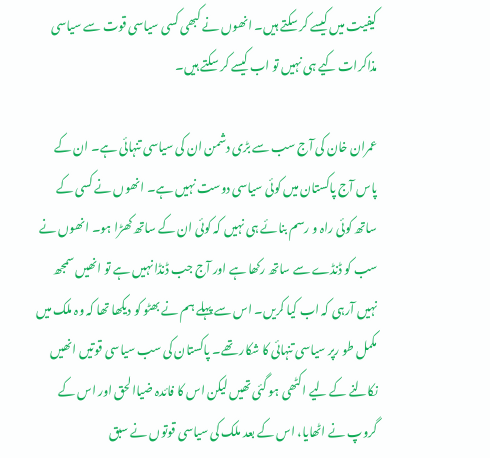کیفیت میں کیسے کر سکتے ہیں۔ انھوں نے کبھی کسی سیاسی قوت سے سیاسی مذاکرات کیے ہی نہیں تو اب کیسے کر سکتے ہیں۔

عمران خان کی آج سب سے بڑی دشمن ان کی سیاسی تنہائی ہے۔ ان کے پاس آج پاکستان میں کوئی سیاسی دوست نہیں ہے۔ انھوں نے کسی کے ساتھ کوئی راہ و رسم بنائے ہی نہیں کہ کوئی ان کے ساتھ کھڑا ہو۔ انھوں نے سب کو ڈنڈے سے ساتھ رکھا ہے اور آج جب ڈنڈا نہیں ہے تو انھیں سمجھ نہیں آرہی کہ اب کیا کریں۔ اس سے پہلے ہم نے بھٹو کو دیکھا تھا کہ وہ ملک میں مکمل طو رپر سیاسی تنہائی کا شکار تھے۔ پاکستان کی سب سیاسی قوتیں انھیں نکالنے کے لیے اکٹھی ہو گئی تھیں لیکن اس کا فائدہ ضیاالحق اور اس کے گروپ نے اٹھایا، اس کے بعد ملک کی سیاسی قوتوں نے سبق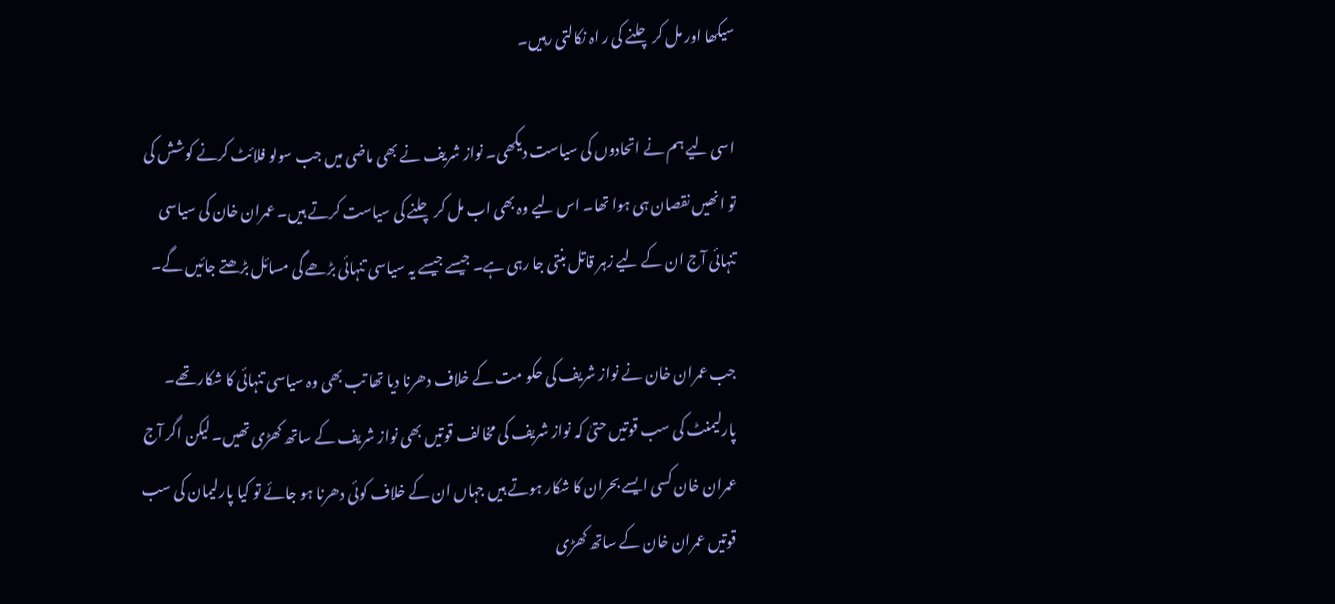سیکھا اور مل کر چلنے کی ر اہ نکالتی رہیں۔

اسی لیے ہم نے اتحادوں کی سیاست دیکھی۔ نواز شریف نے بھی ماضی میں جب سولو فلائٹ کرنے کوشش کی تو انھیں نقصان ہی ہوا تھا۔ اس لیے وہ بھی اب مل کر چلنے کی سیاست کرتے ہیں۔ عمران خان کی سیاسی تنہائی آج ان کے لیے زہر قاتل بنتی جا رہی ہے۔ جیسے جیسے یہ سیاسی تنہائی بڑھے گی مسائل بڑھتے جائیں گے۔

جب عمران خان نے نواز شریف کی حکو مت کے خلاف دھرنا دیا تھا تب بھی وہ سیاسی تنہائی کا شکار تھے۔ پارلیمنٹ کی سب قوتیں حتیٰ کہ نواز شریف کی مخالف قوتیں بھی نواز شریف کے ساتھ کھڑی تھیں۔ لیکن اگر آج عمران خان کسی ایسے بحران کا شکار ہوتے ہیں جہاں ان کے خلاف کوئی دھرنا ہو جائے تو کیا پارلیمان کی سب قوتیں عمران خان کے ساتھ کھڑی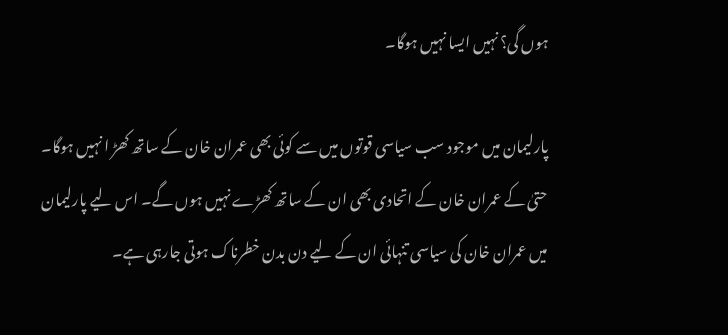ہوں گی؟ نہیں ایسا نہیں ہوگا۔

پارلیمان میں موجود سب سیاسی قوتوں میں سے کوئی بھی عمران خان کے ساتھ کھڑ ا نہیں ہوگا۔ حتیٰ کے عمران خان کے اتحادی بھی ان کے ساتھ کھڑے نہیں ہوں گے۔ اس لیے پارلیمان میں عمران خان کی سیاسی تنہائی ان کے لیے دن بدن خطرناک ہوتی جارہی ہے۔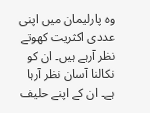وہ پارلیمان میں اپنی عددی اکثریت کھوتے نظر آرہے ہیں۔ ان کو نکالنا آسان نظر آرہا ہے۔ ان کے اپنے حلیف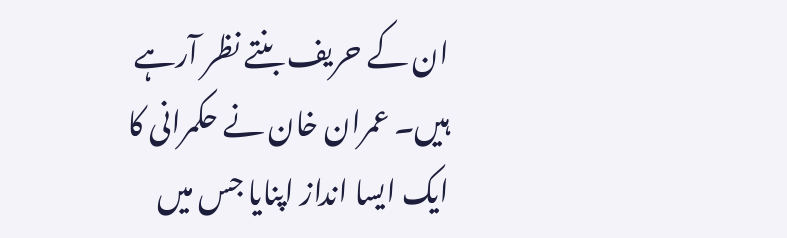ان کے حریف بنتے نظر آرہے ہیں۔ عمران خان نے حکمرانی کا ایک ایسا انداز اپنایا جس میں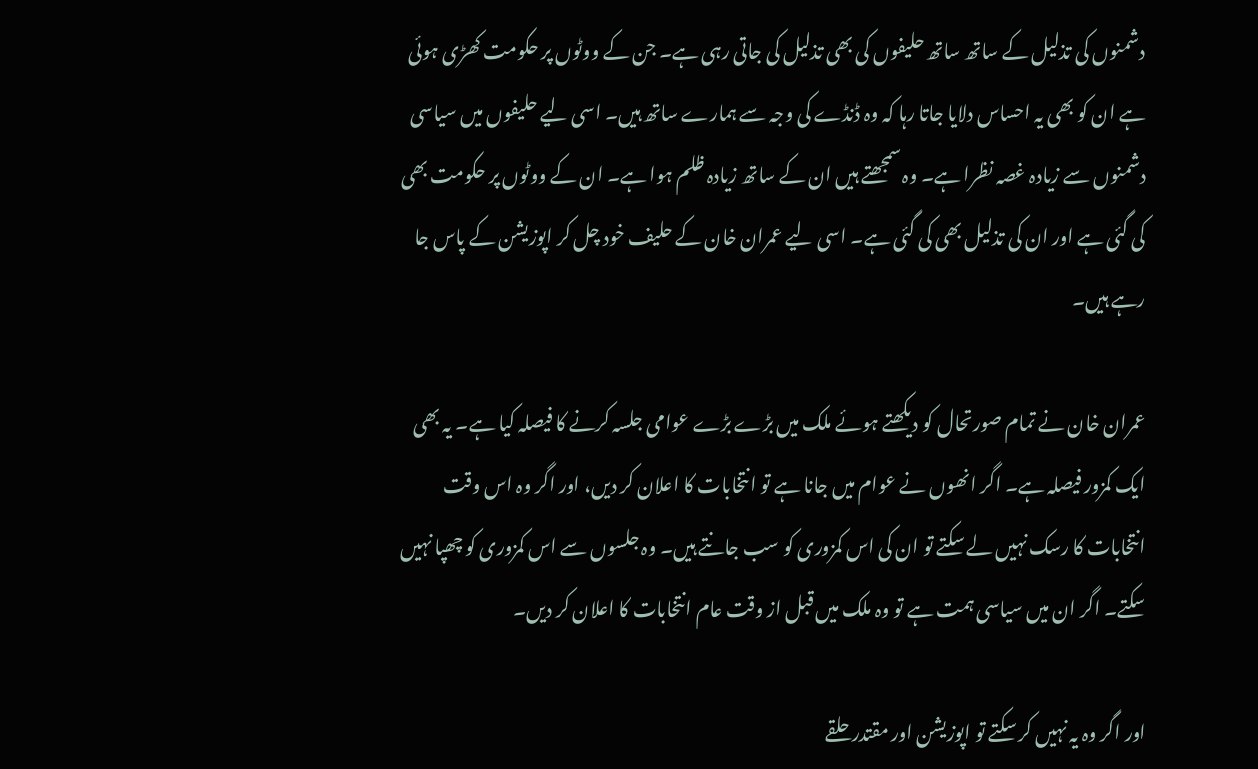دشمنوں کی تذلیل کے ساتھ ساتھ حلیفوں کی بھی تذلیل کی جاتی رہی ہے۔ جن کے ووٹوں پر حکومت کھڑی ہوئی ہے ان کو بھی یہ احساس دلایا جاتا رہا کہ وہ ڈنڈے کی وجہ سے ہمارے ساتھ ہیں۔ اسی لیے حلیفوں میں سیاسی دشمنوں سے زیادہ غصہ نظرا ہے۔ وہ سمجھتے ہیں ان کے ساتھ زیادہ ظلم ہوا ہے۔ ان کے ووٹوں پر حکومت بھی کی گئی ہے اور ان کی تذلیل بھی کی گئی ہے۔ اسی لیے عمران خان کے حلیف خود چل کر اپوزیشن کے پاس جا رہے ہیں۔

عمران خان نے تمام صورتحال کو دیکھتے ہوئے ملک میں بڑے بڑے عوامی جلسہ کرنے کا فیصلہ کیا ہے۔ یہ بھی ایک کمزور فیصلہ ہے۔ اگر انھوں نے عوام میں جانا ہے تو انتخابات کا اعلان کر دیں، اور اگر وہ اس وقت انتخابات کا رسک نہیں لے سکتے تو ان کی اس کمزوری کو سب جانتے ہیں۔ وہ جلسوں سے اس کمزوری کو چھپا نہیں سکتے۔ اگر ان میں سیاسی ہمت ہے تو وہ ملک میں قبل از وقت عام انتخابات کا اعلان کر دیں۔

اور اگر وہ یہ نہیں کر سکتے تو اپوزیشن اور مقتدر حلقے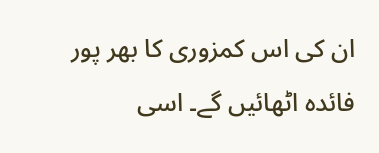ان کی اس کمزوری کا بھر پور فائدہ اٹھائیں گے۔ اسی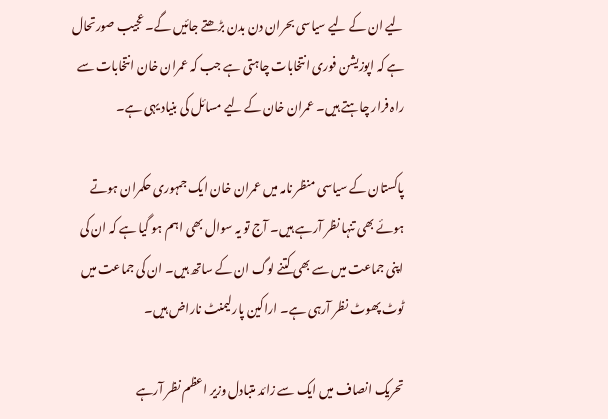لیے ان کے لیے سیاسی بحران دن بدن بڑھتے جائیں گے۔ عجیب صورتحال ہے کہ اپوزیشن فوری انتخابات چاہتی ہے جب کہ عمران خان انتخابات سے راہ فرار چاہتے ہیں۔ عمران خان کے لیے مسائل کی بنیاد یہی ہے۔

پاکستان کے سیاسی منظر نامہ میں عمران خان ایک جمہوری حکمران ہوتے ہوئے بھی تنہا نظر آرہے ہیں۔ آج تو یہ سوال بھی اہم ہو گیا ہے کہ ان کی اپنی جماعت میں سے بھی کتنے لوگ ان کے ساتھ ہیں۔ ان کی جماعت میں ٹوٹ پھوٹ نظر آرہی ہے۔ اراکین پارلیمنٹ ناراض ہیں۔

تحریک انصاف میں ایک سے زائد متبادل وزیر اعظم نظر آرہے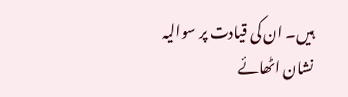ہیں۔ ان کی قیادت پر سوالیہ نشان اٹھائے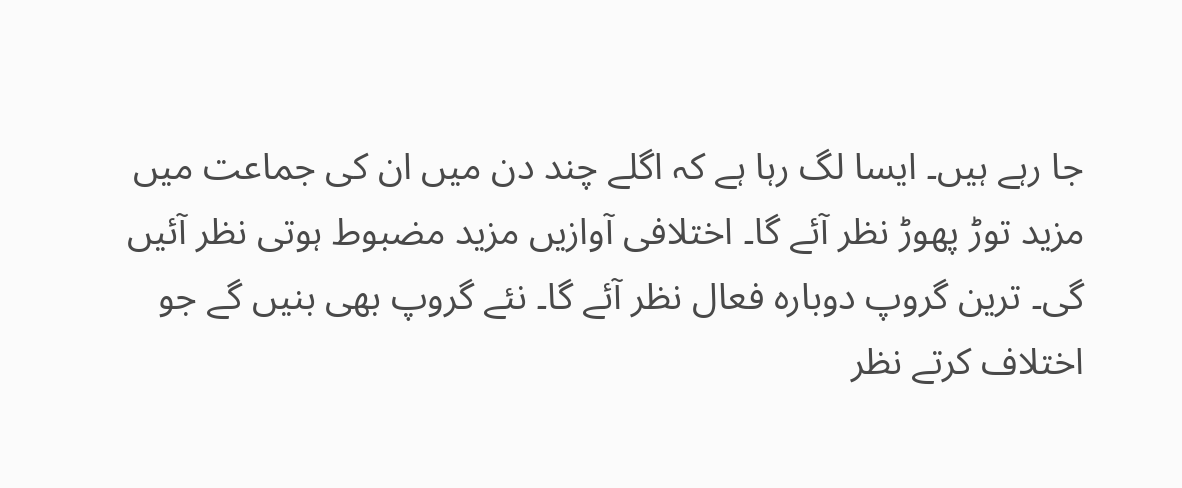جا رہے ہیں۔ ایسا لگ رہا ہے کہ اگلے چند دن میں ان کی جماعت میں مزید توڑ پھوڑ نظر آئے گا۔ اختلافی آوازیں مزید مضبوط ہوتی نظر آئیں گی۔ ترین گروپ دوبارہ فعال نظر آئے گا۔ نئے گروپ بھی بنیں گے جو اختلاف کرتے نظر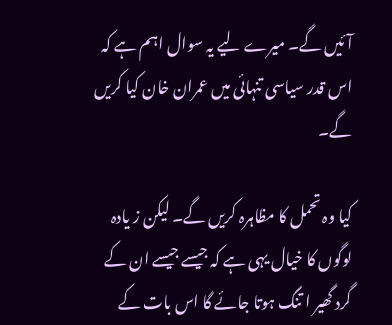آئیں گے۔ میرے لیے یہ سوال اہم ہے کہ اس قدر سیاسی تنہائی میں عمران خان کیا کریں گے۔

کیا وہ تحمل کا مظاہرہ کریں گے۔ لیکن ز یادہ لوگوں کا خیال یہی ہے کہ جیسے جیسے ان کے گرد گھیر ا تنگ ہوتا جائے گا اس بات کے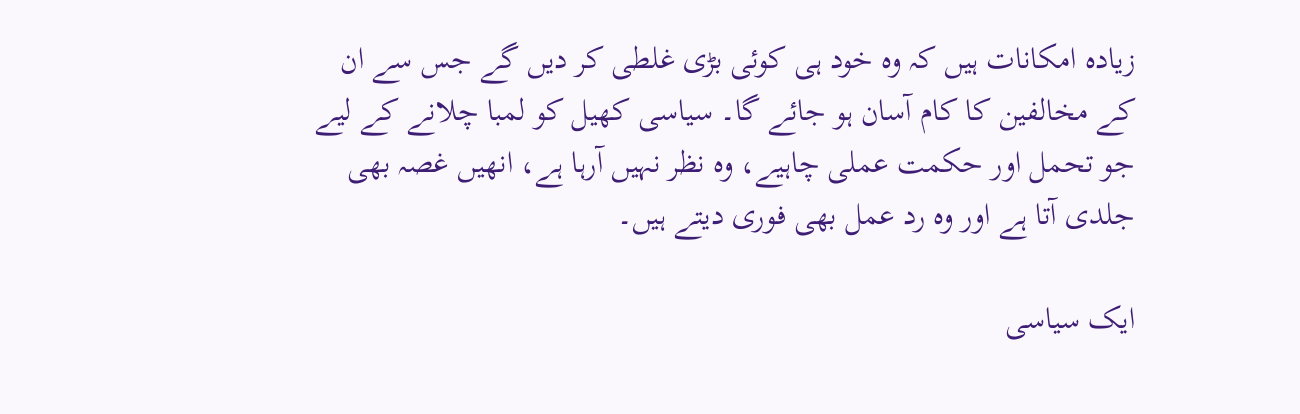زیادہ امکانات ہیں کہ وہ خود ہی کوئی بڑی غلطی کر دیں گے جس سے ان کے مخالفین کا کام آسان ہو جائے گا۔ سیاسی کھیل کو لمبا چلانے کے لیے جو تحمل اور حکمت عملی چاہیے، وہ نظر نہیں آرہا ہے، انھیں غصہ بھی جلدی آتا ہے اور وہ رد عمل بھی فوری دیتے ہیں۔

ایک سیاسی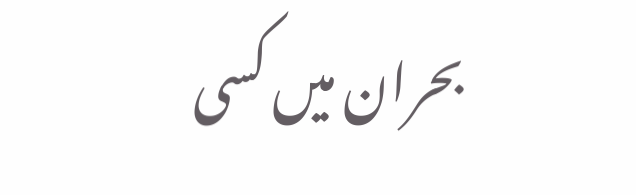بحران میں کسی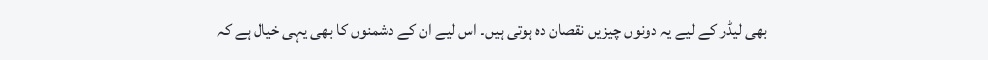بھی لیڈر کے لیے یہ دونوں چیزیں نقصان دہ ہوتی ہیں۔ اس لیے ان کے دشمنوں کا بھی یہی خیال ہے کہ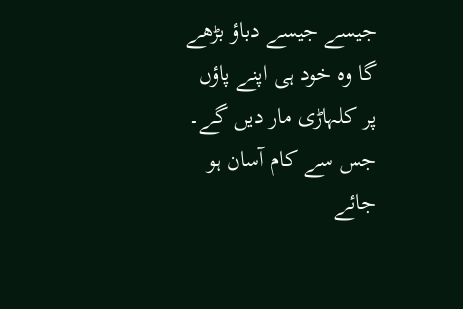جیسے جیسے دباؤ بڑھے گا وہ خود ہی اپنے پاؤں پر کلہاڑی مار دیں گے۔ جس سے کام آسان ہو جائے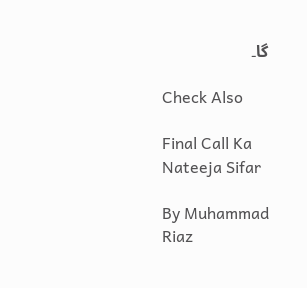گا۔

Check Also

Final Call Ka Nateeja Sifar

By Muhammad Riaz